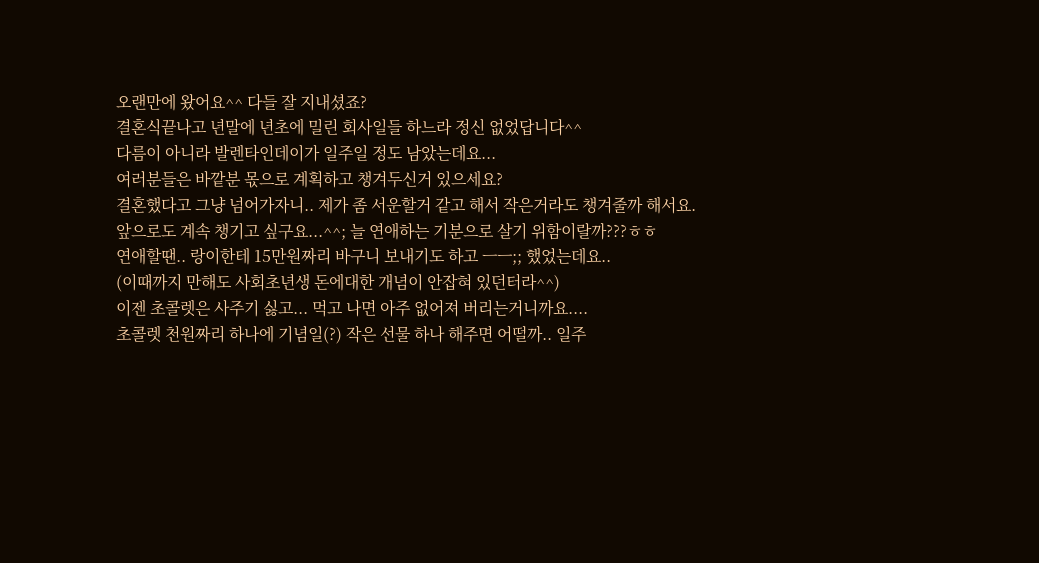오랜만에 왔어요^^ 다들 잘 지내셨죠?
결혼식끝나고 년말에 년초에 밀린 회사일들 하느라 정신 없었답니다^^
다름이 아니라 발렌타인데이가 일주일 정도 남았는데요...
여러분들은 바깥분 몫으로 계획하고 챙겨두신거 있으세요?
결혼했다고 그냥 넘어가자니.. 제가 좀 서운할거 같고 해서 작은거라도 챙겨줄까 해서요.
앞으로도 계속 챙기고 싶구요...^^; 늘 연애하는 기분으로 살기 위함이랄까???ㅎㅎ
연애할땐.. 랑이한테 15만원짜리 바구니 보내기도 하고 ㅡㅡ;; 했었는데요..
(이때까지 만해도 사회초년생 돈에대한 개념이 안잡혀 있던터라^^)
이젠 초콜렛은 사주기 싫고... 먹고 나면 아주 없어져 버리는거니까요....
초콜렛 천원짜리 하나에 기념일(?) 작은 선물 하나 해주면 어떨까.. 일주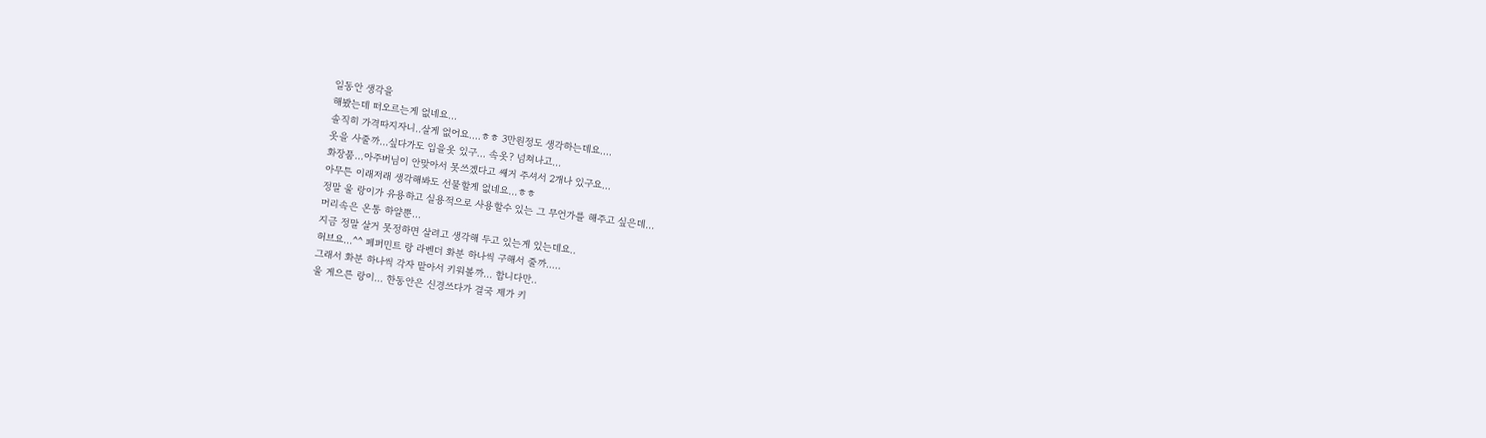일동안 생각을
해봤는데 떠오르는게 없네요...
솔직히 가격따지자니..살게 없어요....ㅎㅎ 3만원정도 생각하는데요....
옷을 사줄까...싶다가도 입을옷 있구... 속옷? 넘쳐나고...
화장품...아주버님이 안맞아서 못쓰겠다고 쌔거 주셔서 2개나 있구요...
아무튼 이래저래 생각해봐도 선물할게 없네요...ㅎㅎ
정말 울 랑이가 유용하고 실용적으로 사용할수 있는 그 무언가를 해주고 싶은데...
머리속은 온통 하얄뿐...
지금 정말 살거 못정하면 살려고 생각해 두고 있는게 있는데요..
허브요...^^ 페퍼민트 랑 라벤더 화분 하나씩 구해서 줄까.....
그래서 화분 하나씩 각자 맡아서 키워볼까... 합니다만..
울 게으른 랑이... 한동안은 신경쓰다가 결국 제가 키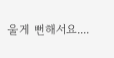울게 뻔해서요....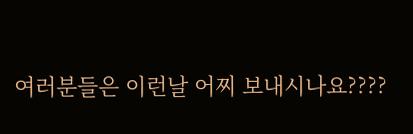여러분들은 이런날 어찌 보내시나요????